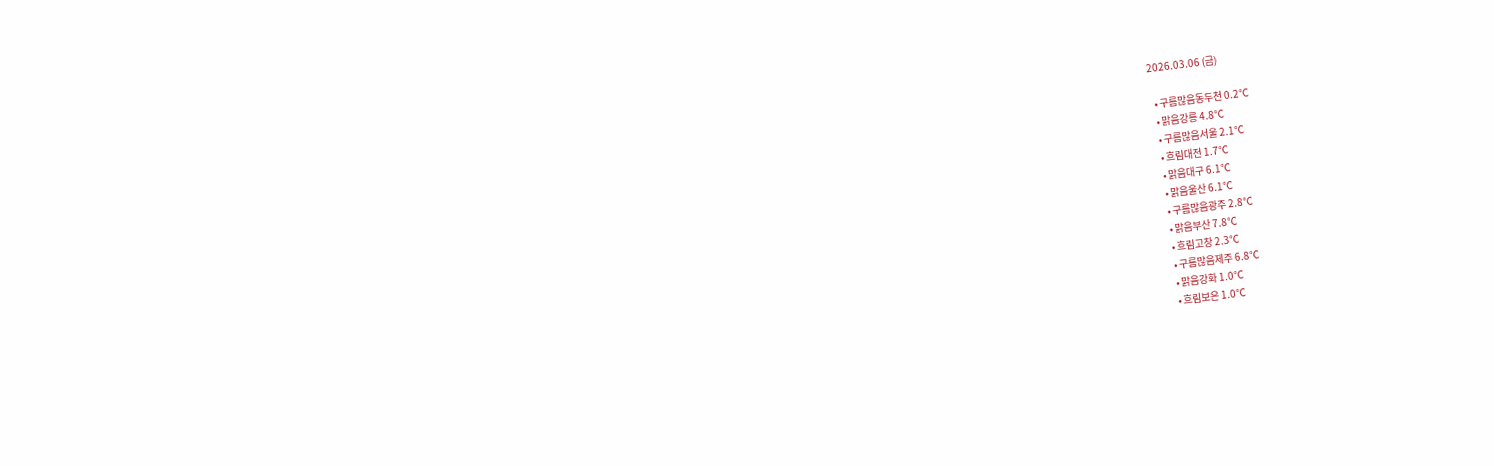2026.03.06 (금)

  • 구름많음동두천 0.2℃
  • 맑음강릉 4.8℃
  • 구름많음서울 2.1℃
  • 흐림대전 1.7℃
  • 맑음대구 6.1℃
  • 맑음울산 6.1℃
  • 구름많음광주 2.8℃
  • 맑음부산 7.8℃
  • 흐림고창 2.3℃
  • 구름많음제주 6.8℃
  • 맑음강화 1.0℃
  • 흐림보은 1.0℃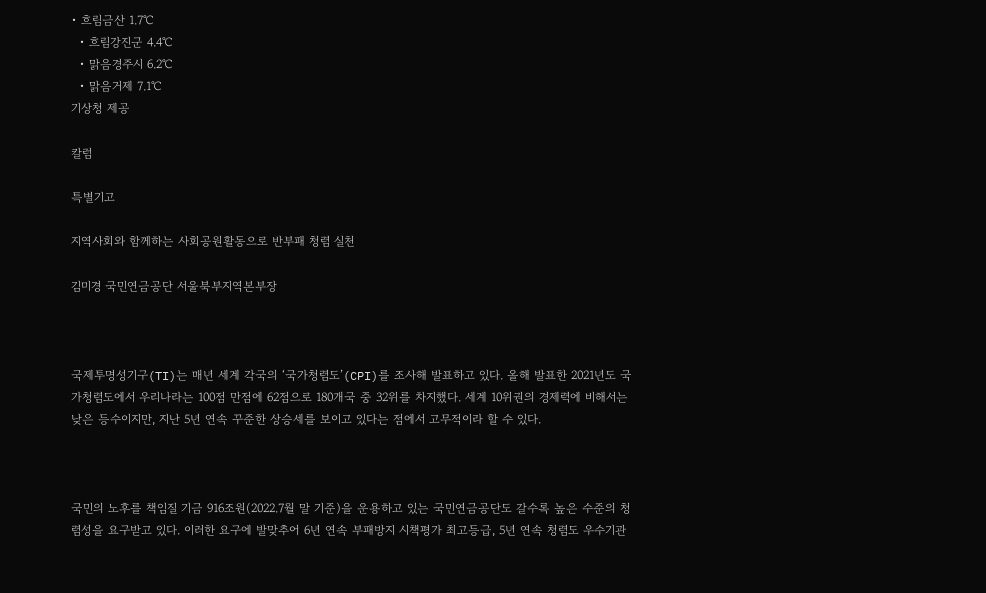• 흐림금산 1.7℃
  • 흐림강진군 4.4℃
  • 맑음경주시 6.2℃
  • 맑음거제 7.1℃
기상청 제공

칼럼

특별기고

지역사회와 함께하는 사회공원활동으로 반부패 청렴 실천

김미경 국민연금공단 서울북부지역본부장



국제투명성기구(TI)는 매년 세계 각국의 ‘국가청렴도’(CPI)를 조사해 발표하고 있다. 올해 발표한 2021년도 국가청렴도에서 우리나라는 100점 만점에 62점으로 180개국 중 32위를 차지했다. 세계 10위권의 경제력에 비해서는 낮은 등수이지만, 지난 5년 연속 꾸준한 상승세를 보이고 있다는 점에서 고무적이라 할 수 있다.



국민의 노후를 책임질 기금 916조원(2022.7월 말 기준)을 운용하고 있는 국민연금공단도 갈수록 높은 수준의 청렴성을 요구받고 있다. 이러한 요구에 발맞추어 6년 연속 부패방지 시책평가 최고등급, 5년 연속 청렴도 우수기관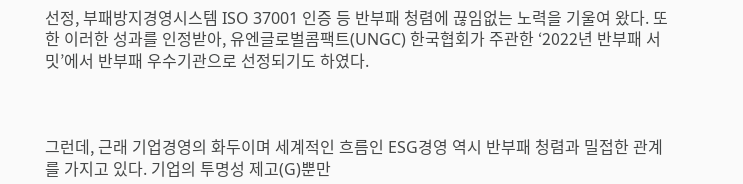선정, 부패방지경영시스템 ISO 37001 인증 등 반부패 청렴에 끊임없는 노력을 기울여 왔다. 또한 이러한 성과를 인정받아, 유엔글로벌콤팩트(UNGC) 한국협회가 주관한 ‘2022년 반부패 서밋’에서 반부패 우수기관으로 선정되기도 하였다.



그런데, 근래 기업경영의 화두이며 세계적인 흐름인 ESG경영 역시 반부패 청렴과 밀접한 관계를 가지고 있다. 기업의 투명성 제고(G)뿐만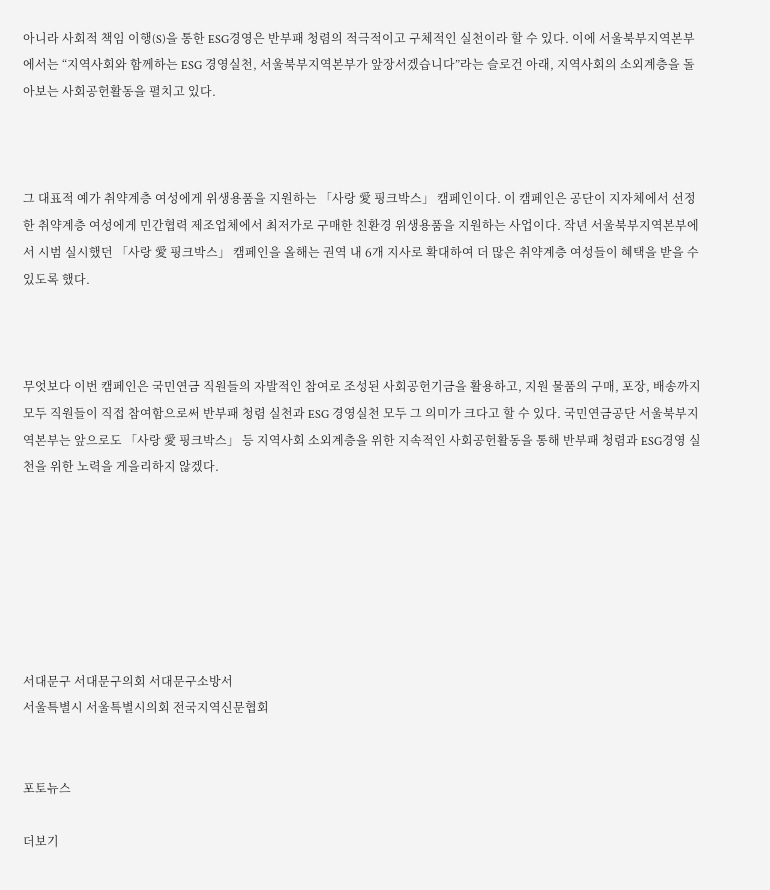아니라 사회적 책임 이행(S)을 통한 ESG경영은 반부패 청렴의 적극적이고 구체적인 실천이라 할 수 있다. 이에 서울북부지역본부에서는 “지역사회와 함께하는 ESG 경영실천, 서울북부지역본부가 앞장서겠습니다”라는 슬로건 아래, 지역사회의 소외계층을 돌아보는 사회공헌활동을 펼치고 있다.



그 대표적 예가 취약계층 여성에게 위생용품을 지원하는 「사랑 愛 핑크박스」 캠페인이다. 이 캠페인은 공단이 지자체에서 선정한 취약계층 여성에게 민간협력 제조업체에서 최저가로 구매한 친환경 위생용품을 지원하는 사업이다. 작년 서울북부지역본부에서 시범 실시했던 「사랑 愛 핑크박스」 캠페인을 올해는 권역 내 6개 지사로 확대하여 더 많은 취약계층 여성들이 혜택을 받을 수 있도록 했다.



무엇보다 이번 캠페인은 국민연금 직원들의 자발적인 참여로 조성된 사회공헌기금을 활용하고, 지원 물품의 구매, 포장, 배송까지 모두 직원들이 직접 참여함으로써 반부패 청렴 실천과 ESG 경영실천 모두 그 의미가 크다고 할 수 있다. 국민연금공단 서울북부지역본부는 앞으로도 「사랑 愛 핑크박스」 등 지역사회 소외계층을 위한 지속적인 사회공헌활동을 통해 반부패 청렴과 ESG경영 실천을 위한 노력을 게을리하지 않겠다.







서대문구 서대문구의회 서대문구소방서
서울특별시 서울특별시의회 전국지역신문협회


포토뉴스

더보기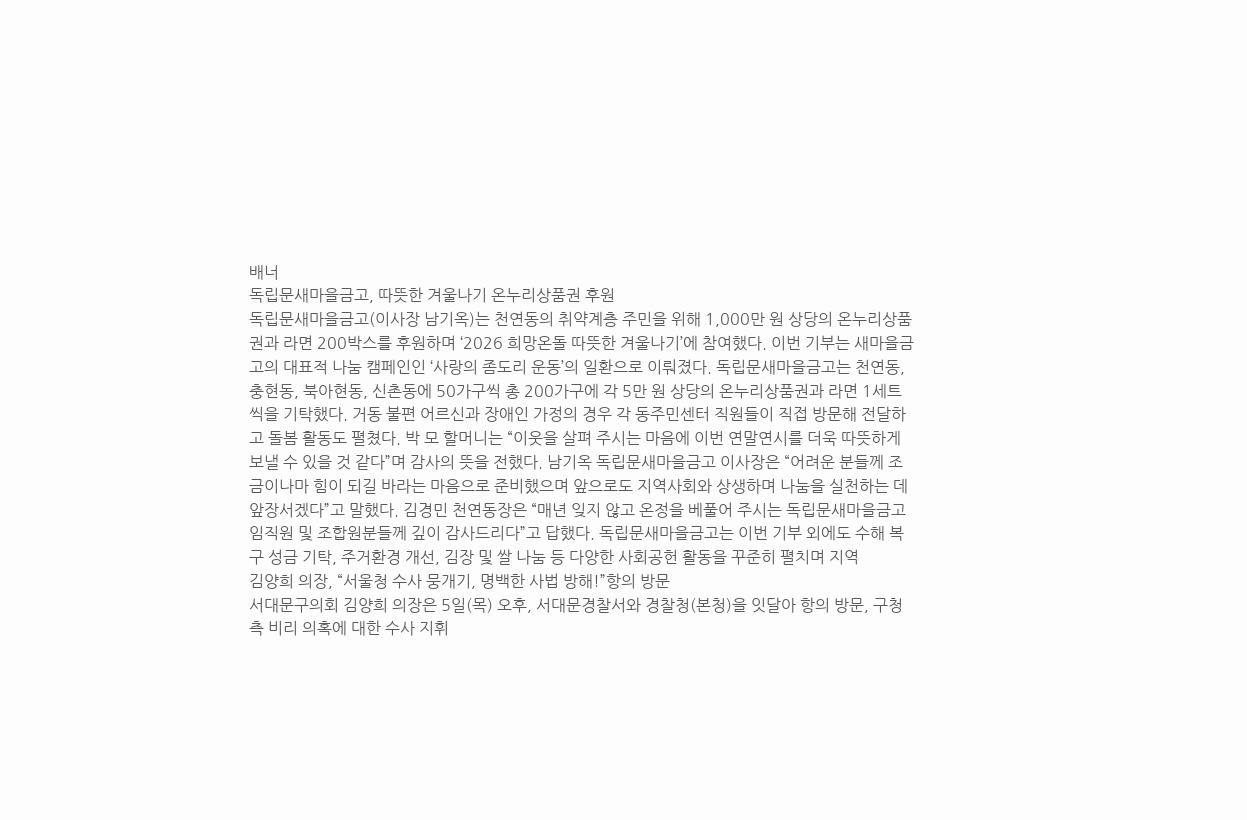배너
독립문새마을금고, 따뜻한 겨울나기 온누리상품권 후원
독립문새마을금고(이사장 남기옥)는 천연동의 취약계층 주민을 위해 1,000만 원 상당의 온누리상품권과 라면 200박스를 후원하며 ‘2026 희망온돌 따뜻한 겨울나기’에 참여했다. 이번 기부는 새마을금고의 대표적 나눔 캠페인인 ‘사랑의 좀도리 운동’의 일환으로 이뤄졌다. 독립문새마을금고는 천연동, 충현동, 북아현동, 신촌동에 50가구씩 총 200가구에 각 5만 원 상당의 온누리상품권과 라면 1세트씩을 기탁했다. 거동 불편 어르신과 장애인 가정의 경우 각 동주민센터 직원들이 직접 방문해 전달하고 돌봄 활동도 펼쳤다. 박 모 할머니는 “이웃을 살펴 주시는 마음에 이번 연말연시를 더욱 따뜻하게 보낼 수 있을 것 같다”며 감사의 뜻을 전했다. 남기옥 독립문새마을금고 이사장은 “어려운 분들께 조금이나마 힘이 되길 바라는 마음으로 준비했으며 앞으로도 지역사회와 상생하며 나눔을 실천하는 데 앞장서겠다”고 말했다. 김경민 천연동장은 “매년 잊지 않고 온정을 베풀어 주시는 독립문새마을금고 임직원 및 조합원분들께 깊이 감사드리다”고 답했다. 독립문새마을금고는 이번 기부 외에도 수해 복구 성금 기탁, 주거환경 개선, 김장 및 쌀 나눔 등 다양한 사회공헌 활동을 꾸준히 펼치며 지역
김양희 의장, “서울청 수사 뭉개기, 명백한 사법 방해!”항의 방문
서대문구의회 김양희 의장은 5일(목) 오후, 서대문경찰서와 경찰청(본청)을 잇달아 항의 방문, 구청 측 비리 의혹에 대한 수사 지휘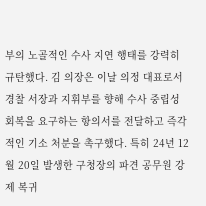부의 노골적인 수사 지연 행태를 강력히 규탄했다. 김 의장은 이날 의정 대표로서 경찰 서장과 지휘부를 향해 수사 중립성 회복을 요구하는 항의서를 전달하고 즉각적인 기소 처분을 촉구했다. 특히 24년 12월 20일 발생한 구청장의 파견 공무원 강제 복귀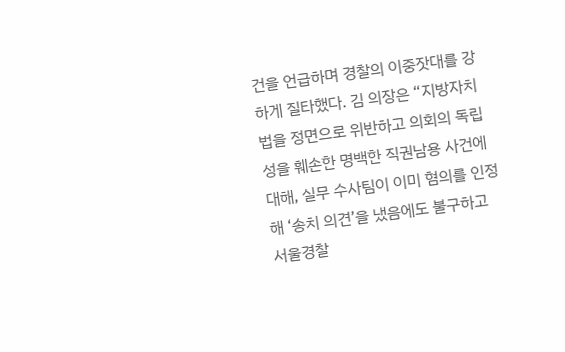건을 언급하며 경찰의 이중잣대를 강하게 질타했다. 김 의장은 “지방자치법을 정면으로 위반하고 의회의 독립성을 훼손한 명백한 직권남용 사건에 대해, 실무 수사팀이 이미 혐의를 인정해 ‘송치 의견’을 냈음에도 불구하고 서울경찰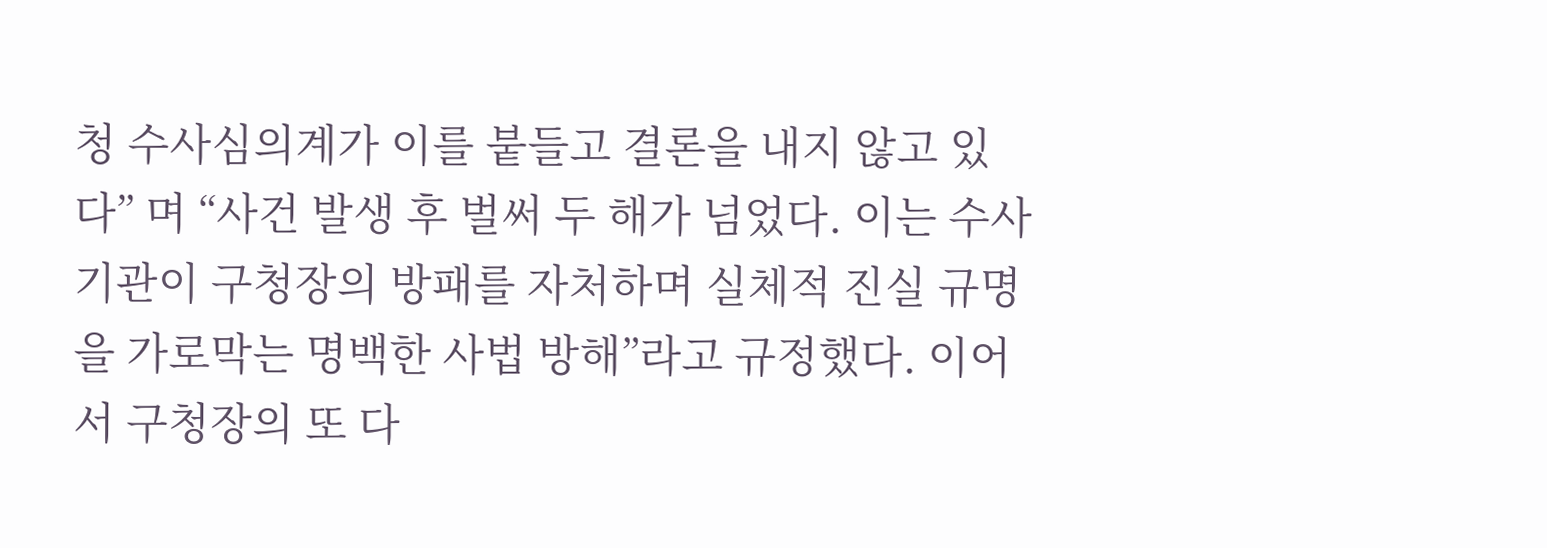청 수사심의계가 이를 붙들고 결론을 내지 않고 있다” 며 “사건 발생 후 벌써 두 해가 넘었다. 이는 수사 기관이 구청장의 방패를 자처하며 실체적 진실 규명을 가로막는 명백한 사법 방해”라고 규정했다. 이어서 구청장의 또 다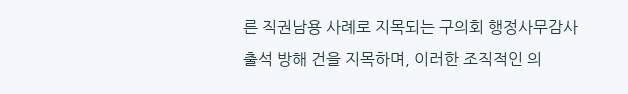른 직권남용 사례로 지목되는 구의회 행정사무감사 출석 방해 건을 지목하며, 이러한 조직적인 의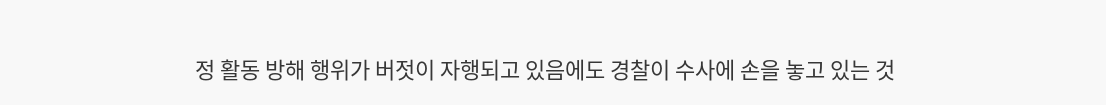정 활동 방해 행위가 버젓이 자행되고 있음에도 경찰이 수사에 손을 놓고 있는 것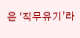은 ‘직무유기’라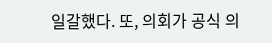일갈했다. 또, 의회가 공식 의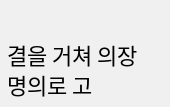결을 거쳐 의장 명의로 고